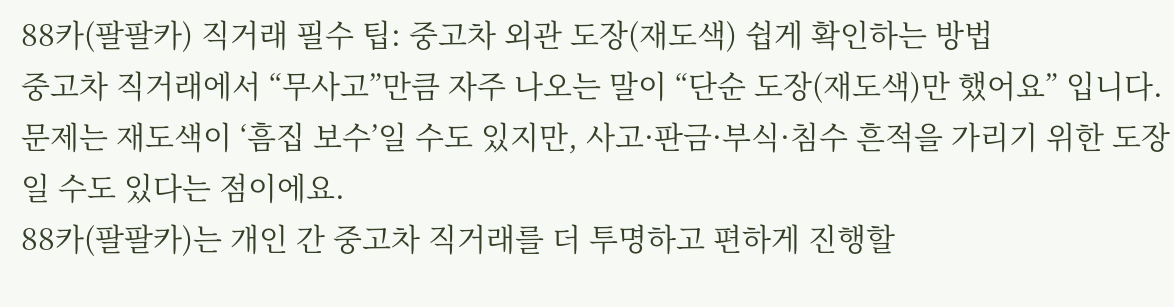88카(팔팔카) 직거래 필수 팁: 중고차 외관 도장(재도색) 쉽게 확인하는 방법
중고차 직거래에서 “무사고”만큼 자주 나오는 말이 “단순 도장(재도색)만 했어요” 입니다.
문제는 재도색이 ‘흠집 보수’일 수도 있지만, 사고·판금·부식·침수 흔적을 가리기 위한 도장일 수도 있다는 점이에요.
88카(팔팔카)는 개인 간 중고차 직거래를 더 투명하고 편하게 진행할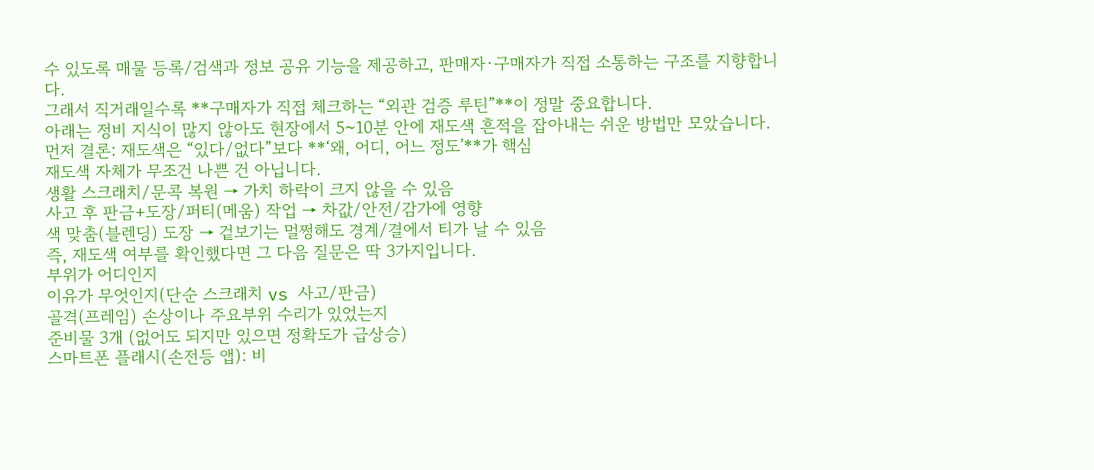수 있도록 매물 등록/검색과 정보 공유 기능을 제공하고, 판매자·구매자가 직접 소통하는 구조를 지향합니다.
그래서 직거래일수록 **구매자가 직접 체크하는 “외관 검증 루틴”**이 정말 중요합니다.
아래는 정비 지식이 많지 않아도 현장에서 5~10분 안에 재도색 흔적을 잡아내는 쉬운 방법만 모았습니다.
먼저 결론: 재도색은 “있다/없다”보다 **‘왜, 어디, 어느 정도’**가 핵심
재도색 자체가 무조건 나쁜 건 아닙니다.
생활 스크래치/문콕 복원 → 가치 하락이 크지 않을 수 있음
사고 후 판금+도장/퍼티(메움) 작업 → 차값/안전/감가에 영향
색 맞춤(블렌딩) 도장 → 겉보기는 멀쩡해도 경계/결에서 티가 날 수 있음
즉, 재도색 여부를 확인했다면 그 다음 질문은 딱 3가지입니다.
부위가 어디인지
이유가 무엇인지(단순 스크래치 vs 사고/판금)
골격(프레임) 손상이나 주요부위 수리가 있었는지
준비물 3개 (없어도 되지만 있으면 정확도가 급상승)
스마트폰 플래시(손전등 앱): 비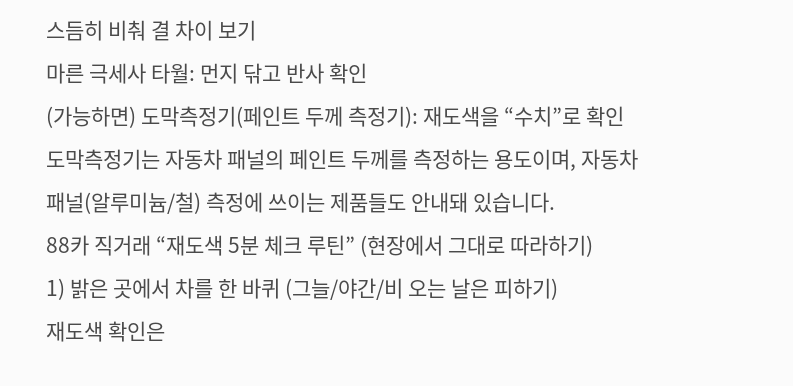스듬히 비춰 결 차이 보기
마른 극세사 타월: 먼지 닦고 반사 확인
(가능하면) 도막측정기(페인트 두께 측정기): 재도색을 “수치”로 확인
도막측정기는 자동차 패널의 페인트 두께를 측정하는 용도이며, 자동차 패널(알루미늄/철) 측정에 쓰이는 제품들도 안내돼 있습니다.
88카 직거래 “재도색 5분 체크 루틴” (현장에서 그대로 따라하기)
1) 밝은 곳에서 차를 한 바퀴 (그늘/야간/비 오는 날은 피하기)
재도색 확인은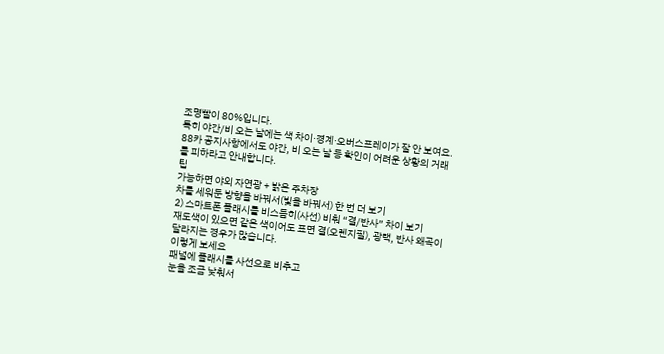조명빨이 80%입니다.
특히 야간/비 오는 날에는 색 차이·경계·오버스프레이가 잘 안 보여요. 88카 공지사항에서도 야간, 비 오는 날 등 확인이 어려운 상황의 거래를 피하라고 안내합니다.
팁
가능하면 야외 자연광 + 밝은 주차장
차를 세워둔 방향을 바꿔서(빛을 바꿔서) 한 번 더 보기
2) 스마트폰 플래시를 비스듬히(사선) 비춰 “결/반사” 차이 보기
재도색이 있으면 같은 색이어도 표면 결(오렌지필), 광택, 반사 왜곡이 달라지는 경우가 많습니다.
이렇게 보세요
패널에 플래시를 사선으로 비추고
눈을 조금 낮춰서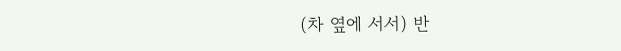(차 옆에 서서) 반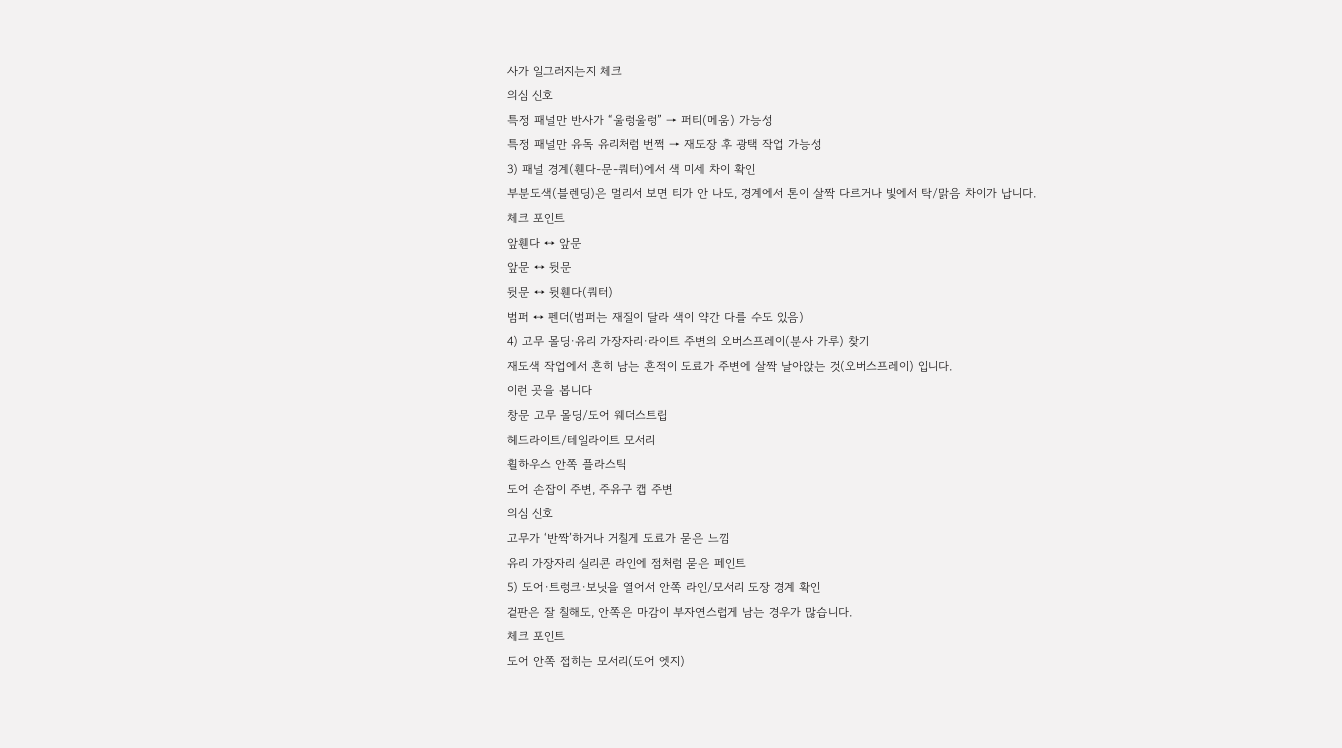사가 일그러지는지 체크
의심 신호
특정 패널만 반사가 “울렁울렁” → 퍼티(메움) 가능성
특정 패널만 유독 유리처럼 번쩍 → 재도장 후 광택 작업 가능성
3) 패널 경계(휀다-문-쿼터)에서 색 미세 차이 확인
부분도색(블렌딩)은 멀리서 보면 티가 안 나도, 경계에서 톤이 살짝 다르거나 빛에서 탁/맑음 차이가 납니다.
체크 포인트
앞휀다 ↔ 앞문
앞문 ↔ 뒷문
뒷문 ↔ 뒷휀다(쿼터)
범퍼 ↔ 펜더(범퍼는 재질이 달라 색이 약간 다를 수도 있음)
4) 고무 몰딩·유리 가장자리·라이트 주변의 오버스프레이(분사 가루) 찾기
재도색 작업에서 흔히 남는 흔적이 도료가 주변에 살짝 날아앉는 것(오버스프레이) 입니다.
이런 곳을 봅니다
창문 고무 몰딩/도어 웨더스트립
헤드라이트/테일라이트 모서리
휠하우스 안쪽 플라스틱
도어 손잡이 주변, 주유구 캡 주변
의심 신호
고무가 ‘반짝’하거나 거칠게 도료가 묻은 느낌
유리 가장자리 실리콘 라인에 점처럼 묻은 페인트
5) 도어·트렁크·보닛을 열어서 안쪽 라인/모서리 도장 경계 확인
겉판은 잘 칠해도, 안쪽은 마감이 부자연스럽게 남는 경우가 많습니다.
체크 포인트
도어 안쪽 접히는 모서리(도어 엣지)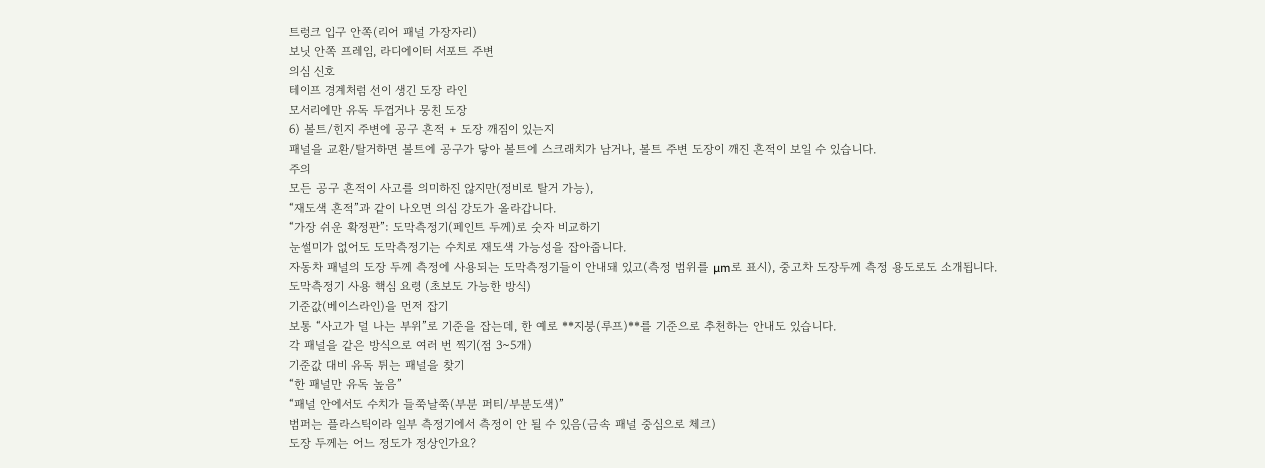트렁크 입구 안쪽(리어 패널 가장자리)
보닛 안쪽 프레임, 라디에이터 서포트 주변
의심 신호
테이프 경계처럼 선이 생긴 도장 라인
모서리에만 유독 두껍거나 뭉친 도장
6) 볼트/힌지 주변에 공구 흔적 + 도장 깨짐이 있는지
패널을 교환/탈거하면 볼트에 공구가 닿아 볼트에 스크래치가 남거나, 볼트 주변 도장이 깨진 흔적이 보일 수 있습니다.
주의
모든 공구 흔적이 사고를 의미하진 않지만(정비로 탈거 가능),
“재도색 흔적”과 같이 나오면 의심 강도가 올라갑니다.
“가장 쉬운 확정판”: 도막측정기(페인트 두께)로 숫자 비교하기
눈썰미가 없어도 도막측정기는 수치로 재도색 가능성을 잡아줍니다.
자동차 패널의 도장 두께 측정에 사용되는 도막측정기들이 안내돼 있고(측정 범위를 µm로 표시), 중고차 도장두께 측정 용도로도 소개됩니다.
도막측정기 사용 핵심 요령 (초보도 가능한 방식)
기준값(베이스라인)을 먼저 잡기
보통 “사고가 덜 나는 부위”로 기준을 잡는데, 한 예로 **지붕(루프)**를 기준으로 추천하는 안내도 있습니다.
각 패널을 같은 방식으로 여러 번 찍기(점 3~5개)
기준값 대비 유독 튀는 패널을 찾기
“한 패널만 유독 높음”
“패널 안에서도 수치가 들쭉날쭉(부분 퍼티/부분도색)”
범퍼는 플라스틱이라 일부 측정기에서 측정이 안 될 수 있음(금속 패널 중심으로 체크)
도장 두께는 어느 정도가 정상인가요?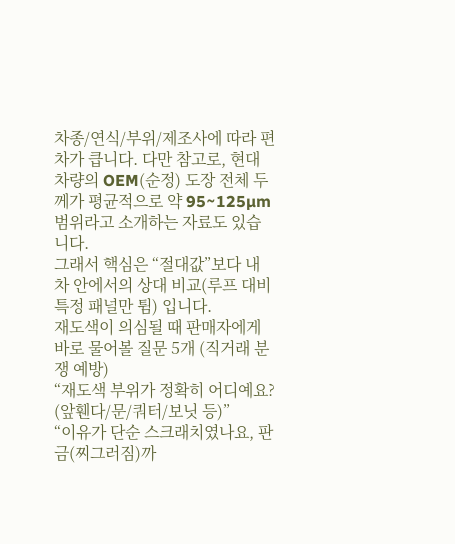차종/연식/부위/제조사에 따라 편차가 큽니다. 다만 참고로, 현대 차량의 OEM(순정) 도장 전체 두께가 평균적으로 약 95~125µm 범위라고 소개하는 자료도 있습니다.
그래서 핵심은 “절대값”보다 내 차 안에서의 상대 비교(루프 대비 특정 패널만 튐) 입니다.
재도색이 의심될 때 판매자에게 바로 물어볼 질문 5개 (직거래 분쟁 예방)
“재도색 부위가 정확히 어디예요? (앞휀다/문/쿼터/보닛 등)”
“이유가 단순 스크래치였나요, 판금(찌그러짐)까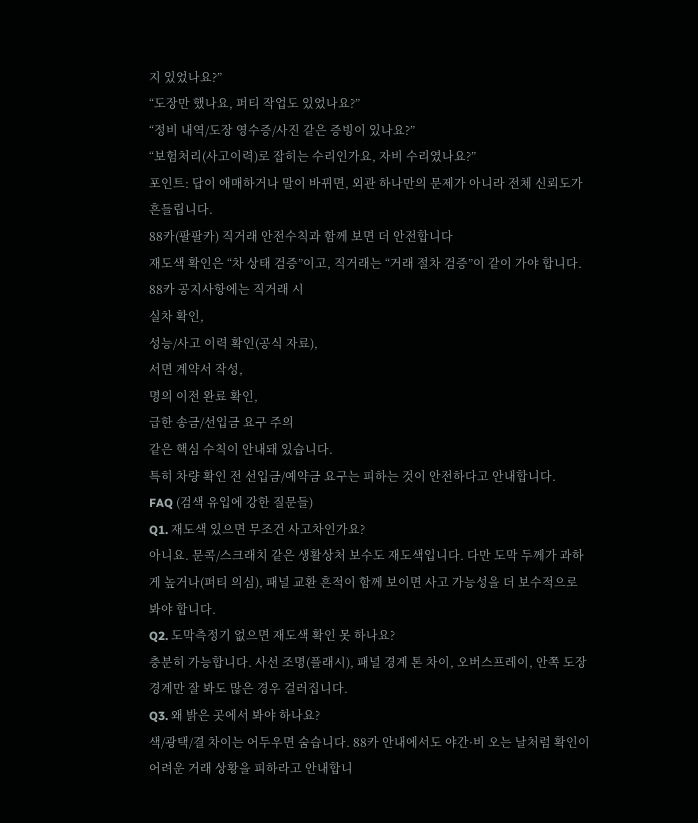지 있었나요?”
“도장만 했나요, 퍼티 작업도 있었나요?”
“정비 내역/도장 영수증/사진 같은 증빙이 있나요?”
“보험처리(사고이력)로 잡히는 수리인가요, 자비 수리였나요?”
포인트: 답이 애매하거나 말이 바뀌면, 외관 하나만의 문제가 아니라 전체 신뢰도가 흔들립니다.
88카(팔팔카) 직거래 안전수칙과 함께 보면 더 안전합니다
재도색 확인은 “차 상태 검증”이고, 직거래는 “거래 절차 검증”이 같이 가야 합니다.
88카 공지사항에는 직거래 시
실차 확인,
성능/사고 이력 확인(공식 자료),
서면 계약서 작성,
명의 이전 완료 확인,
급한 송금/선입금 요구 주의
같은 핵심 수칙이 안내돼 있습니다.
특히 차량 확인 전 선입금/예약금 요구는 피하는 것이 안전하다고 안내합니다.
FAQ (검색 유입에 강한 질문들)
Q1. 재도색 있으면 무조건 사고차인가요?
아니요. 문콕/스크래치 같은 생활상처 보수도 재도색입니다. 다만 도막 두께가 과하게 높거나(퍼티 의심), 패널 교환 흔적이 함께 보이면 사고 가능성을 더 보수적으로 봐야 합니다.
Q2. 도막측정기 없으면 재도색 확인 못 하나요?
충분히 가능합니다. 사선 조명(플래시), 패널 경계 톤 차이, 오버스프레이, 안쪽 도장 경계만 잘 봐도 많은 경우 걸러집니다.
Q3. 왜 밝은 곳에서 봐야 하나요?
색/광택/결 차이는 어두우면 숨습니다. 88카 안내에서도 야간·비 오는 날처럼 확인이 어려운 거래 상황을 피하라고 안내합니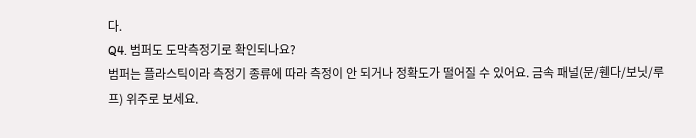다.
Q4. 범퍼도 도막측정기로 확인되나요?
범퍼는 플라스틱이라 측정기 종류에 따라 측정이 안 되거나 정확도가 떨어질 수 있어요. 금속 패널(문/휀다/보닛/루프) 위주로 보세요.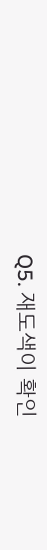Q5. 재도색이 확인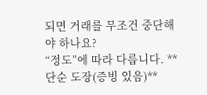되면 거래를 무조건 중단해야 하나요?
“정도”에 따라 다릅니다. **단순 도장(증빙 있음)**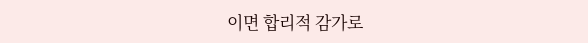이면 합리적 감가로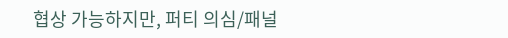협상 가능하지만, 퍼티 의심/패널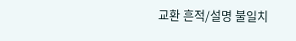교환 흔적/설명 불일치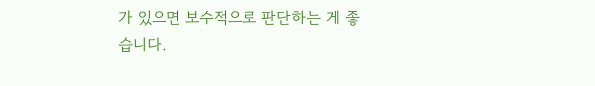가 있으면 보수적으로 판단하는 게 좋습니다.